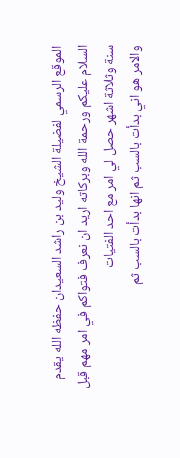الموقع الرسمي لفضيلة الشيخ وليد بن راشد السعيدان حفظه الله يقدم السلام عليكم ورحمة الله وبركاته اريد ان نعرف فتواكم في امر مهم قبل سنة وثلاثة اشهر حصل لي امر مع احد الفتيات
والامر هو اني بدأت بالسب ثم انها بدأت بالسب ثم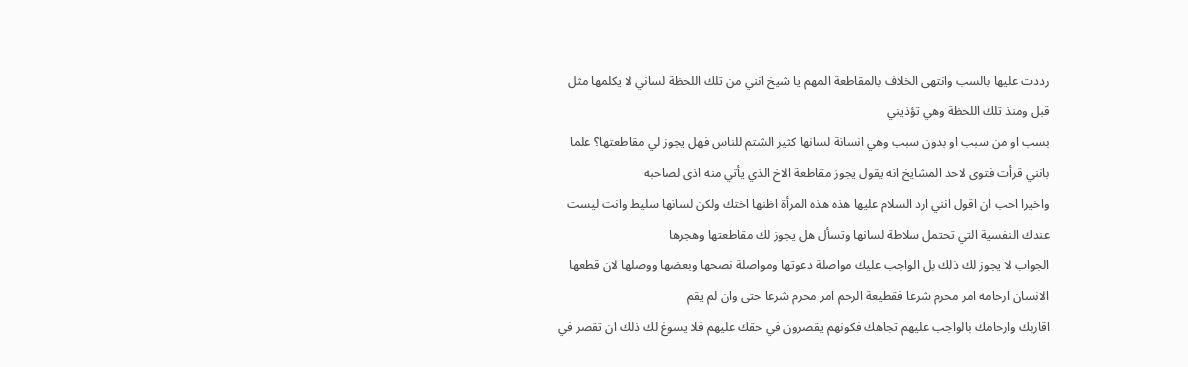رددت عليها بالسب وانتهى الخلاف بالمقاطعة المهم يا شيخ انني من تلك اللحظة لساني لا يكلمها مثل قبل ومنذ تلك اللحظة وهي تؤذيني
بسب او من سبب او بدون سبب وهي انسانة لسانها كثير الشتم للناس فهل يجوز لي مقاطعتها؟ علما بانني قرأت فتوى لاحد المشايخ انه يقول يجوز مقاطعة الاخ الذي يأتي منه اذى لصاحبه
واخيرا احب ان اقول انني ارد السلام عليها هذه هذه المرأة اظنها اختك ولكن لسانها سليط وانت ليست عندك النفسية التي تحتمل سلاطة لسانها وتسأل هل يجوز لك مقاطعتها وهجرها
الجواب لا يجوز لك ذلك بل الواجب عليك مواصلة دعوتها ومواصلة نصحها وبعضها ووصلها لان قطعها الانسان ارحامه امر محرم شرعا فقطيعة الرحم امر محرم شرعا حتى وان لم يقم
اقاربك وارحامك بالواجب عليهم تجاهك فكونهم يقصرون في حقك عليهم فلا يسوغ لك ذلك ان تقصر في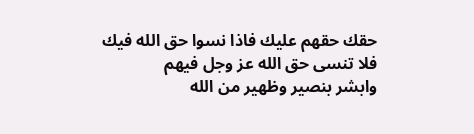حقك حقهم عليك فاذا نسوا حق الله فيك فلا تنسى حق الله عز وجل فيهم
وابشر بنصير وظهير من الله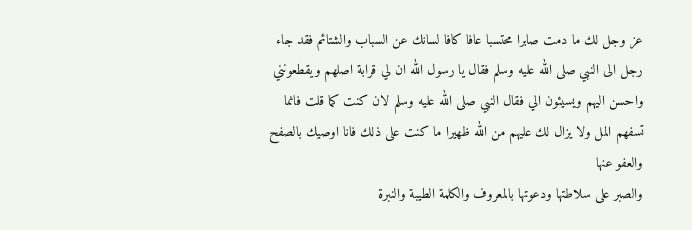عز وجل لك ما دمت صابرا محتسبا عافا كافا لسانك عن السباب والشتائم فقد جاء رجل الى النبي صلى الله عليه وسلم فقال يا رسول الله ان لي قرابة اصلهم ويقطعونني
واحسن اليهم ويسيئون الي فقال النبي صلى الله عليه وسلم لان كنت كما قلت فانما تسفهم المل ولا يزال لك عليهم من الله ظهيرا ما كنت على ذلك فانا اوصيك بالصفح والعفو عنها
والصبر على سلاطتها ودعوتها بالمعروف والكلمة الطيبة والنبرة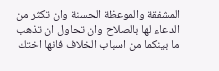المشفقة والموعظة الحسنة وان تكثر من الدعاء لها بالصلاح وان تحاول ان تذهب ما بينكما من اسباب الخلاف فانها اختك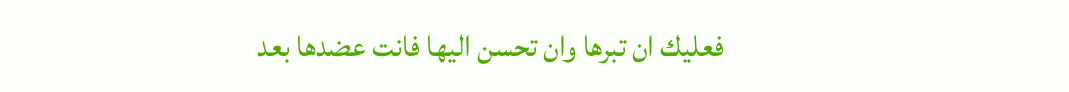فعليك ان تبرها وان تحسن اليها فانت عضدها بعد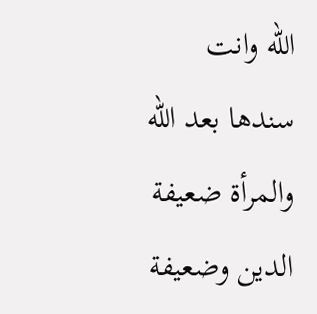الله وانت سندها بعد الله
والمرأة ضعيفة الدين وضعيفة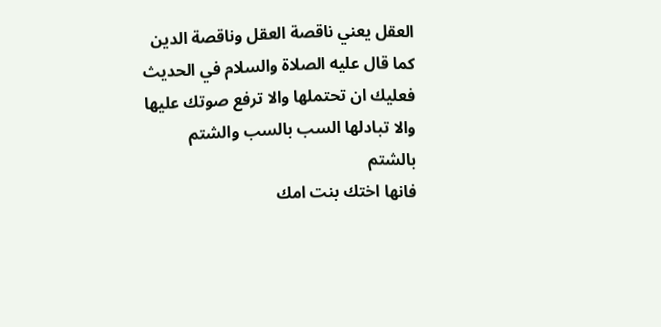العقل يعني ناقصة العقل وناقصة الدين كما قال عليه الصلاة والسلام في الحديث فعليك ان تحتملها والا ترفع صوتك عليها والا تبادلها السب بالسب والشتم بالشتم
فانها اختك بنت امك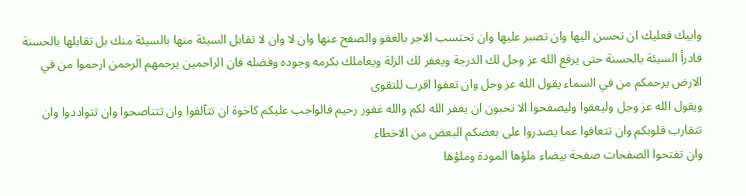وابيك فعليك ان تحسن اليها وان تصبر عليها وان تحتسب الاجر بالعفو والصفح عنها وان لا وان لا تقابل السيئة منها بالسيئة منك بل تقابلها بالحسنة
فادرأ السيئة بالحسنة حتى يرفع الله عز وجل لك الدرجة ويغفر لك الزلة ويعاملك بكرمه وجوده وفضله فان الراحمين يرحمهم الرحمن ارحموا من في الارض يرحمكم من في السماء يقول الله عز وجل وان تعفوا اقرب للتقوى
ويقول الله عز وجل وليعفوا وليصفحوا الا تحبون ان يغفر الله لكم والله غفور رحيم فالواجب عليكم كاخوة ان تتآلفوا وان تتناصحوا وان تتواددوا وان تتقارب قلوبكم وان تتعافوا عما يصدروا على بعضكم البعض من الاخطاء
وان تفتحوا الصفحات صفحة بيضاء ملؤها المودة وملؤها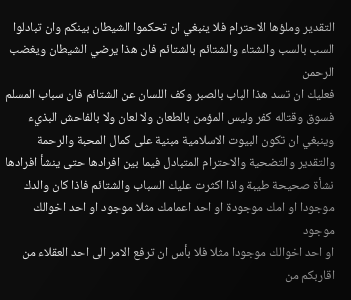التقدير وملؤها الاحترام فلا ينبغي ان تحكموا الشيطان بينكم وان تبادلوا السب بالسب والشتاء والشتائم بالشتائم فان هذا يرضي الشيطان ويغضب الرحمن
فعليك ان تسد هذا الباب بالصبر وكف اللسان عن الشتائم فان سباب المسلم فسوق وقتاله كفر وليس المؤمن بالطعان ولا لعان ولا بالفاحش البذيء وينبغي ان تكون البيوت الاسلامية مبنية على كمال المحبة والرحمة
والتقدير والتضحية والاحترام المتبادل فيما بين افرادها حتى ينشأ افرادها نشأة صحيحة طيبة واذا اكثرت عليك السباب والشتائم فاذا كان والدك موجودا او امك موجودة او احد اعمامك مثلا موجود او احد اخوالك موجود
او احد اخوالك موجودا مثلا فلا بأس ان ترفع الامر الى احد العقلاء من اقاربكم من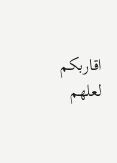اقاربكم لعلهم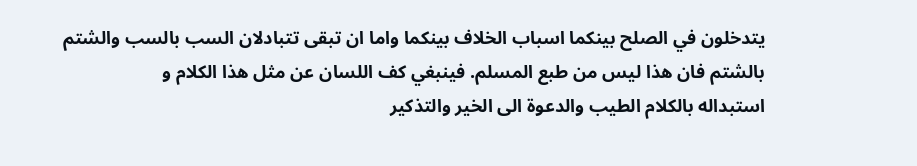يتدخلون في الصلح بينكما اسباب الخلاف بينكما واما ان تبقى تتبادلان السب بالسب والشتم بالشتم فان هذا ليس من طبع المسلم. فينبغي كف اللسان عن مثل هذا الكلام و
استبداله بالكلام الطيب والدعوة الى الخير والتذكير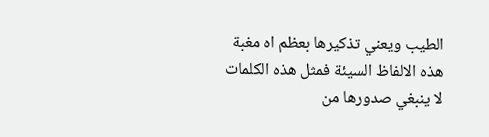الطيب ويعني تذكيرها بعظم اه مغبة هذه الالفاظ السيئة فمثل هذه الكلمات لا ينبغي صدورها من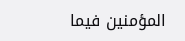المؤمنين فيما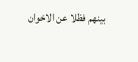بينهم فظلا عن الاخوان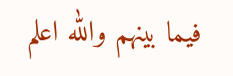فيما بينهم والله اعلم